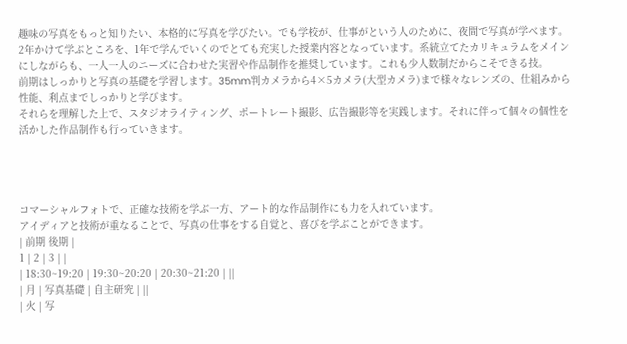趣味の写真をもっと知りたい、本格的に写真を学びたい。でも学校が、仕事がという人のために、夜間で写真が学べます。
2年かけて学ぶところを、1年で学んでいくのでとても充実した授業内容となっています。系統立てたカリキュラムをメインにしながらも、一人一人のニーズに合わせた実習や作品制作を推奨しています。これも少人数制だからこそできる技。
前期はしっかりと写真の基礎を学習します。35mm判カメラから4×5カメラ(大型カメラ)まで様々なレンズの、仕組みから性能、利点までしっかりと学びます。
それらを理解した上で、スタジオライティング、ポートレート撮影、広告撮影等を実践します。それに伴って個々の個性を活かした作品制作も行っていきます。




コマーシャルフォトで、正確な技術を学ぶ一方、アート的な作品制作にも力を入れています。
アイディアと技術が重なることで、写真の仕事をする自覚と、喜びを学ぶことができます。
| 前期 後期 |
1 | 2 | 3 | |
| 18:30~19:20 | 19:30~20:20 | 20:30~21:20 | ||
| 月 | 写真基礎 | 自主研究 | ||
| 火 | 写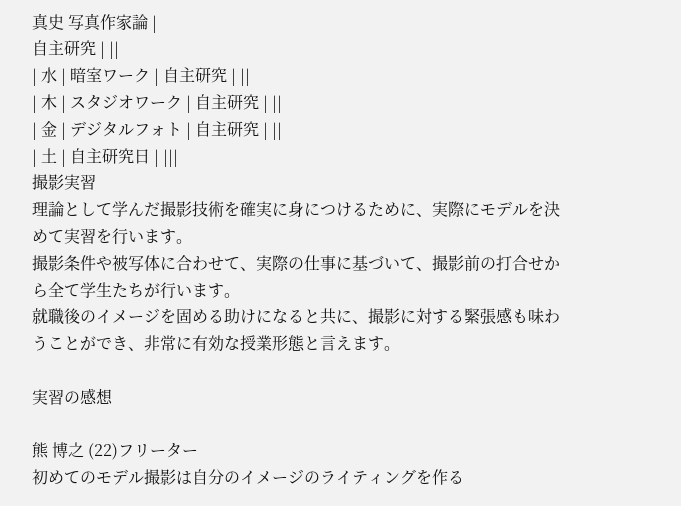真史 写真作家論 |
自主研究 | ||
| 水 | 暗室ワーク | 自主研究 | ||
| 木 | スタジオワーク | 自主研究 | ||
| 金 | デジタルフォト | 自主研究 | ||
| 土 | 自主研究日 | |||
撮影実習
理論として学んだ撮影技術を確実に身につけるために、実際にモデルを決めて実習を行います。
撮影条件や被写体に合わせて、実際の仕事に基づいて、撮影前の打合せから全て学生たちが行います。
就職後のイメージを固める助けになると共に、撮影に対する緊張感も味わうことができ、非常に有効な授業形態と言えます。

実習の感想

熊 博之 (22)フリーター
初めてのモデル撮影は自分のイメージのライティングを作る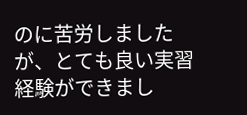のに苦労しましたが、とても良い実習経験ができまし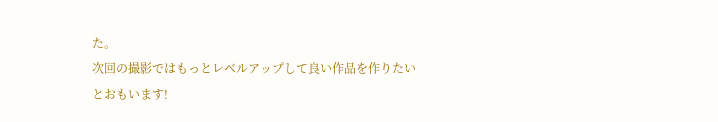た。
次回の撮影ではもっとレベルアップして良い作品を作りたいとおもいます!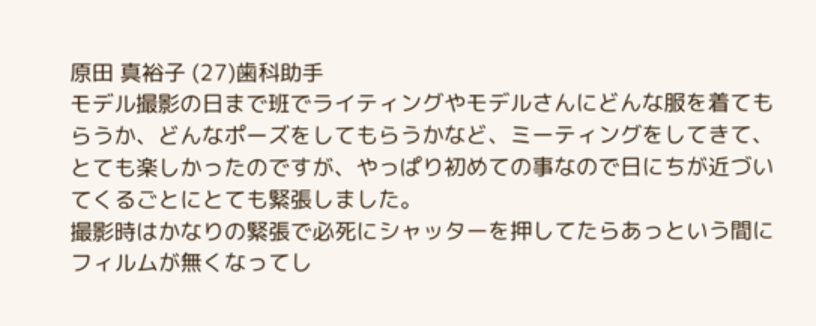原田 真裕子 (27)歯科助手
モデル撮影の日まで班でライティングやモデルさんにどんな服を着てもらうか、どんなポーズをしてもらうかなど、ミーティングをしてきて、とても楽しかったのですが、やっぱり初めての事なので日にちが近づいてくるごとにとても緊張しました。
撮影時はかなりの緊張で必死にシャッターを押してたらあっという間にフィルムが無くなってし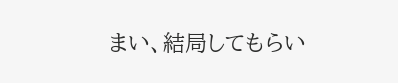まい、結局してもらい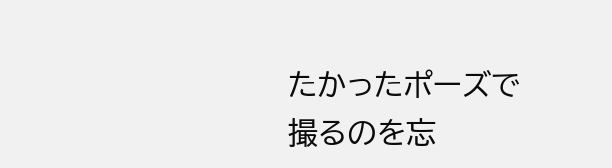たかったポーズで撮るのを忘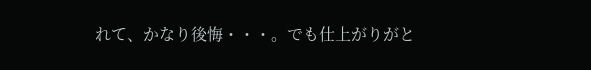れて、かなり後悔・・・。でも仕上がりがと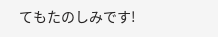てもたのしみです!